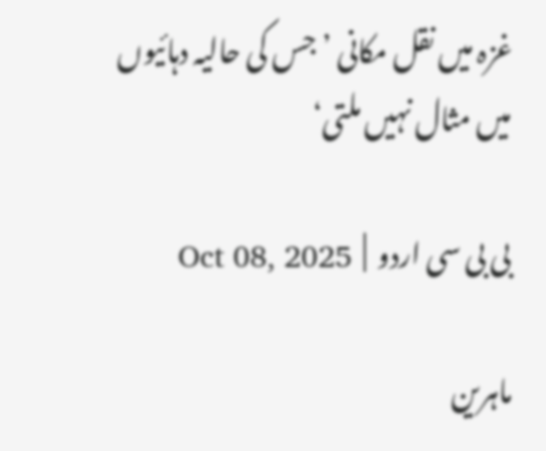غزہ میں نقل مکانی ’جس کی حالیہ دہائیوں میں مثال نہیں ملتی‘

بی بی سی اردو  |  Oct 08, 2025

ماہرین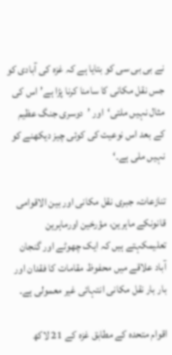نے بی بی سی کو بتایا ہے کہ غزہ کی آبادی کو جس نقل مکانی کا سامنا کرنا پڑا ہے’اس کی مثال نہیں ملتی‘اور ’دوسری جنگ عظیم کے بعد اس نوعیت کی کوئی چیز دیکھنے کو نہیں ملی ہے۔‘

تنازعات، جبری نقل مکانی اور بین الاقوامی قانونکے ماہرین، مؤرخین اورماہرین تعلیمکہتے ہیں کہ ایک چھوٹے اور گنجان آباد علاقے میں محفوظ مقامات کا فقدان اور بار بار نقل مکانی انتہائی غیر معمولی ہے۔

اقوام متحدہ کے مطابق غزہ کے 21 لاکھ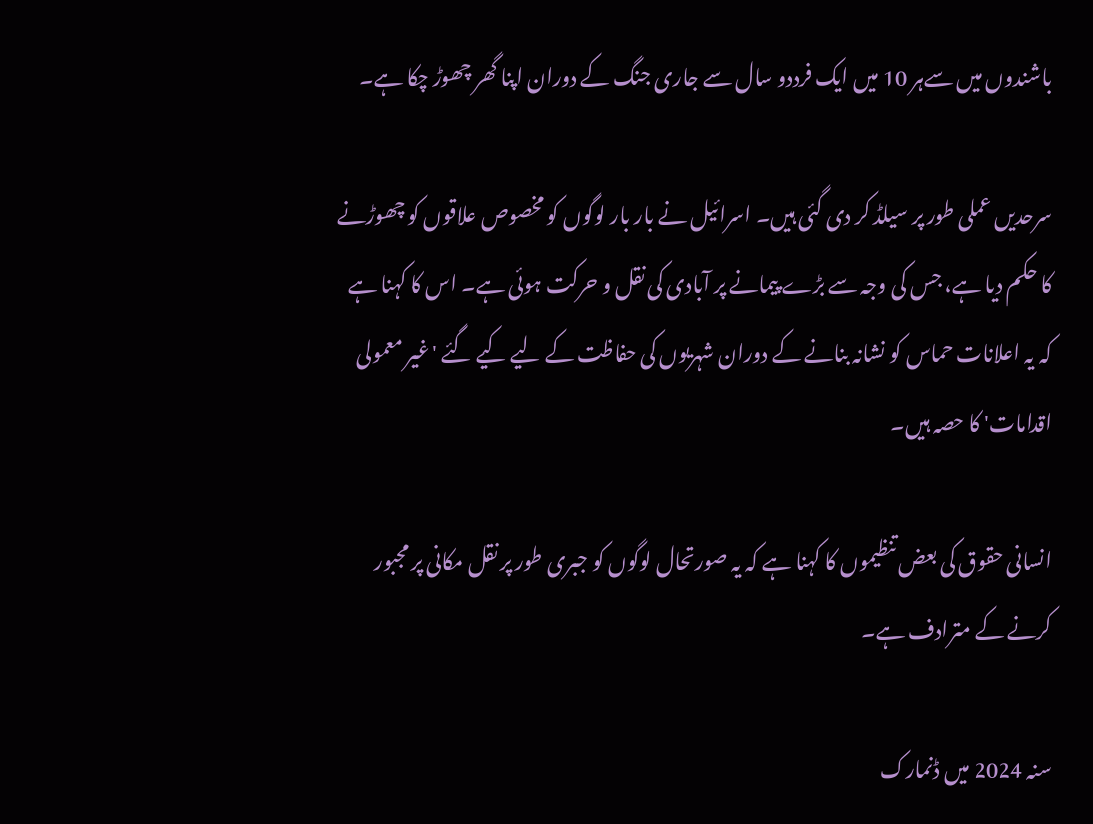باشندوں میں سےہر 10 میں ایک فرددو سال سے جاری جنگ کے دوران اپنا گھر چھوڑ چکا ہے۔

سرحدیں عملی طور پر سیلڈ کر دی گئی ہیں۔ اسرائیل نے بار بار لوگوں کو مخصوص علاقوں کو چھوڑنے کا حکم دیا ہے، جس کی وجہ سے بڑے پیمانے پر آبادی کی نقل و حرکت ہوئی ہے۔ اس کا کہنا ہے کہ یہ اعلانات حماس کو نشانہ بنانے کے دوران شہریوں کی حفاظت کے لیے کیے گئے 'غیر معمولی اقدامات' کا حصہ ہیں۔

انسانی حقوق کی بعض تنظیموں کا کہنا ہے کہ یہ صورتحال لوگوں کو جبری طور پر نقل مکانی پر مجبور کرنے کے مترادف ہے۔

سنہ 2024 میں ڈنمارک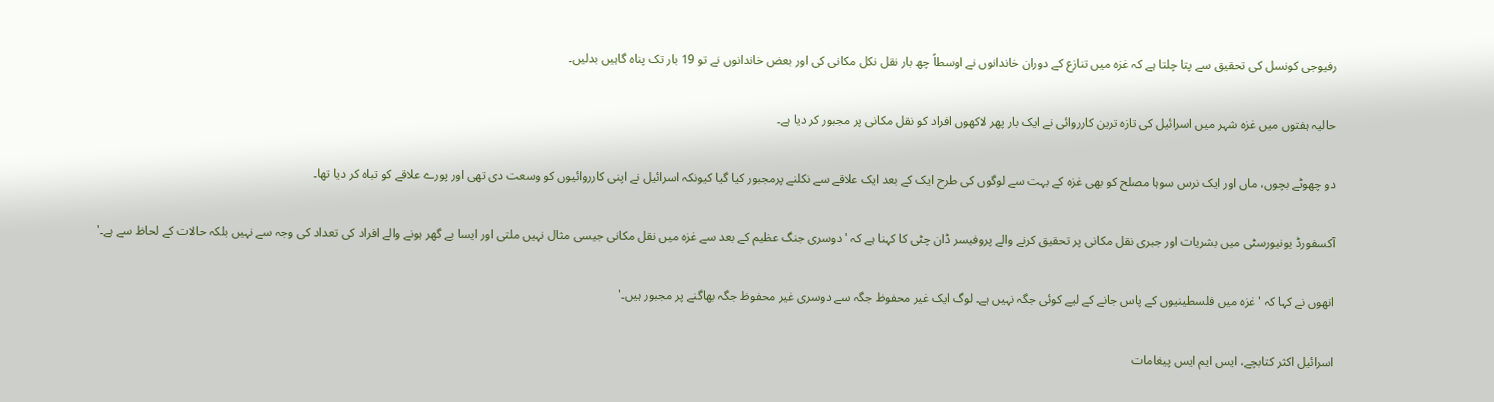رفیوجی کونسل کی تحقیق سے پتا چلتا ہے کہ غزہ میں تنازع کے دوران خاندانوں نے اوسطاً چھ بار نقل نکل مکانی کی اور بعض خاندانوں نے تو 19 بار تک پناہ گاہیں بدلیں۔

حالیہ ہفتوں میں غزہ شہر میں اسرائیل کی تازہ ترین کارروائی نے ایک بار پھر لاکھوں افراد کو نقل مکانی پر مجبور کر دیا ہے۔

دو چھوٹے بچوں، ماں اور ایک نرس سوہا مصلح کو بھی غزہ کے بہت سے لوگوں کی طرح ایک کے بعد ایک علاقے سے نکلنے پرمجبور کیا گیا کیونکہ اسرائیل نے اپنی کارروائیوں کو وسعت دی تھی اور پورے علاقے کو تباہ کر دیا تھا۔

آکسفورڈ یونیورسٹی میں بشریات اور جبری نقل مکانی پر تحقیق کرنے والے پروفیسر ڈان چٹی کا کہنا ہے کہ 'دوسری جنگ عظیم کے بعد سے غزہ میں نقل مکانی جیسی مثال نہیں ملتی اور ایسا بے گھر ہونے والے افراد کی تعداد کی وجہ سے نہیں بلکہ حالات کے لحاظ سے ہے۔'

انھوں نے کہا کہ 'غزہ میں فلسطینیوں کے پاس جانے کے لیے کوئی جگہ نہیں ہے۔ لوگ ایک غیر محفوظ جگہ سے دوسری غیر محفوظ جگہ بھاگنے پر مجبور ہیں۔'

اسرائیل اکثر کتابچے، ایس ایم ایس پیغامات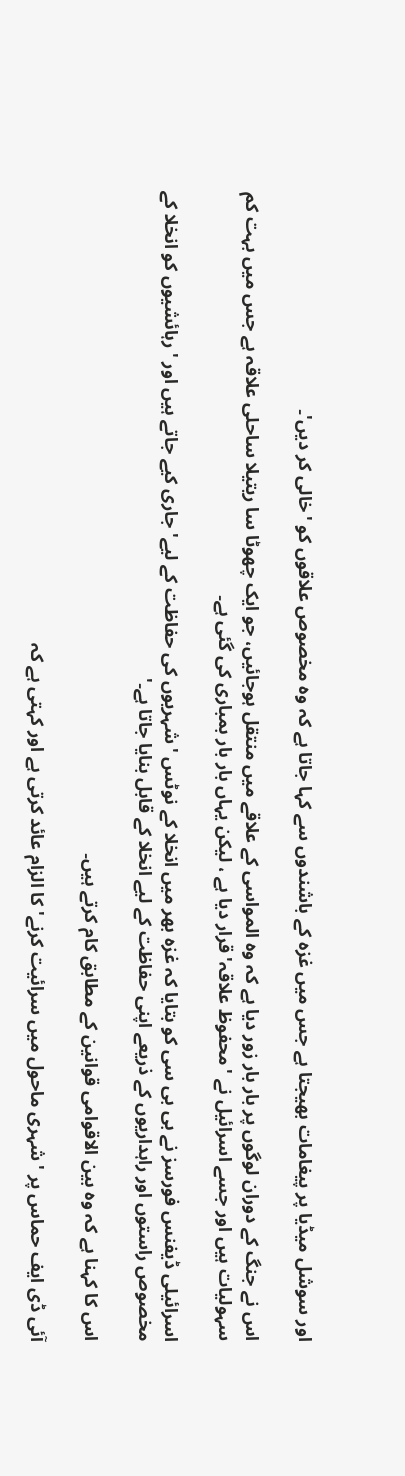اور سوشل میڈیا پر پیغامات بھیجتا ہے جس میں غزہ کے باشندوں سے کہا جاتا ہے کہ وہ مخصوص علاقوں کو 'خالی کر دیں'۔

اس نے جنگ کے دوران لوگوں پر بار بار زور دیا ہے کہ وہ المواسی کے علاقے میں منتقل ہوجائیں، جو ایک چھوٹا سا ریتیلا ساحلی علاقہ ہے جس میں بہت کم سہولیات ہیں اور جسے اسرائیل نے 'محفوظ علاقہ' قرار دیا ہے ، لیکن یہاں بار بار بمباری کی گئی ہے۔

اسرائیلی ڈیفنس فورسز نے بی بی سی کو بتایا کہ غزہ بھر میں انخلا کے نوٹس 'شہریوں کی حفاظت کے لیے' جاری کیے جاتے ہیں اور 'رہائشیوں کو انخلا کے مخصوص راستوں اور راہداریوں کے ذریعے اپنی حفاظت کے لیے انخلا کے قابل بنایا جاتا ہے۔'

اس کا کہنا ہے کہ وہ بین الاقوامی قوانین کے مطابق کام کرتے ہیں۔

آئی ڈی ایف حماس پر 'شہری ماحول میں سرائیت کرنے' کا الزام عائد کرتی ہے اور کہتی ہے کہ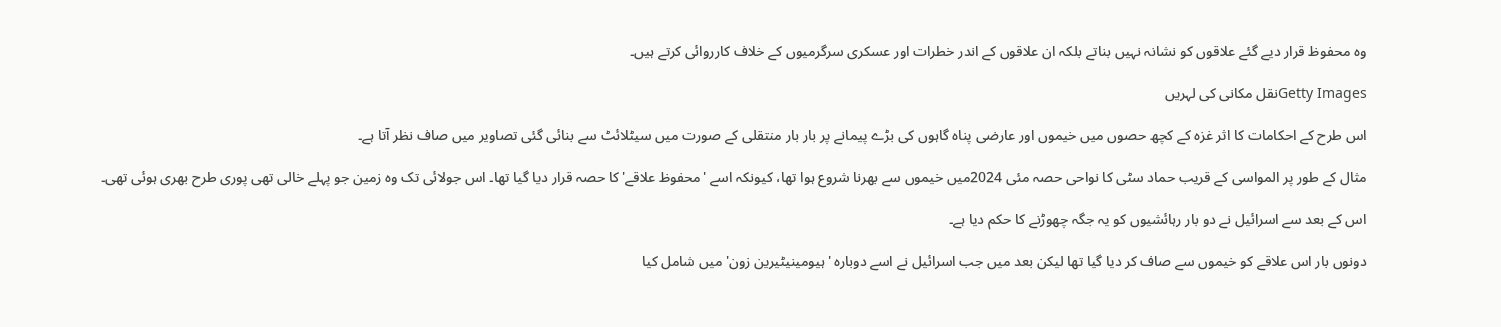وہ محفوظ قرار دیے گئے علاقوں کو نشانہ نہیں بناتے بلکہ ان علاقوں کے اندر خطرات اور عسکری سرگرمیوں کے خلاف کارروائی کرتے ہیں۔

Getty Imagesنقل مکانی کی لہریں

اس طرح کے احکامات کا اثر غزہ کے کچھ حصوں میں خیموں اور عارضی پناہ گاہوں کی بڑے پیمانے پر بار بار منتقلی کے صورت میں سیٹلائٹ سے بنائی گئی تصاویر میں صاف نظر آتا ہے۔

مثال کے طور پر المواسی کے قریب حماد سٹی کا نواحی حصہ مئی 2024میں خیموں سے بھرنا شروع ہوا تھا، کیونکہ اسے 'محفوظ علاقے' کا حصہ قرار دیا گیا تھا۔ اس جولائی تک وہ زمین جو پہلے خالی تھی پوری طرح بھری ہوئی تھی۔

اس کے بعد سے اسرائیل نے دو بار رہائشیوں کو یہ جگہ چھوڑنے کا حکم دیا ہے۔

دونوں بار اس علاقے کو خیموں سے صاف کر دیا گیا تھا لیکن بعد میں جب اسرائیل نے اسے دوبارہ 'ہیومینیٹیرین زون' میں شامل کیا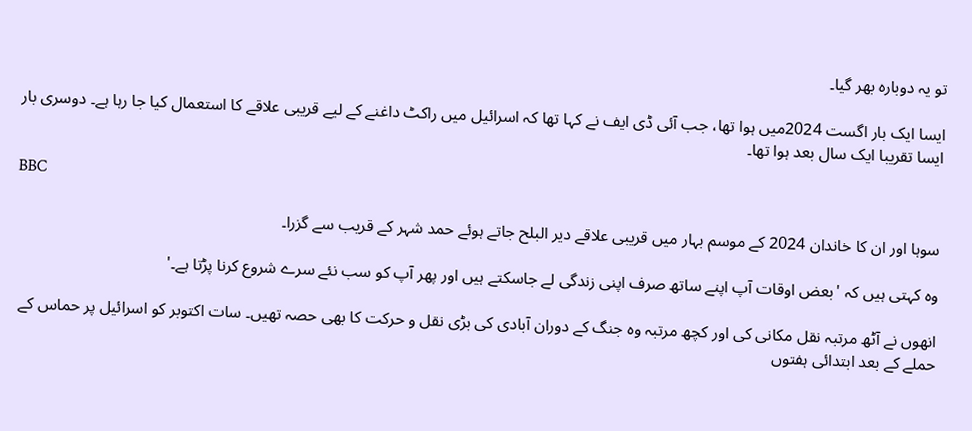تو یہ دوبارہ بھر گیا۔

ایسا ایک بار اگست 2024میں ہوا تھا، جب آئی ڈی ایف نے کہا تھا کہ اسرائیل میں راکٹ داغنے کے لیے قریبی علاقے کا استعمال کیا جا رہا ہے۔ دوسری بار ایسا تقریبا ایک سال بعد ہوا تھا۔

BBC

سوہا اور ان کا خاندان 2024 کے موسم بہار میں قریبی علاقے دیر البلح جاتے ہوئے حمد شہر کے قریب سے گزرا۔

وہ کہتی ہیں کہ 'بعض اوقات آپ اپنے ساتھ صرف اپنی زندگی لے جاسکتے ہیں اور پھر آپ کو سب نئے سرے شروع کرنا پڑتا ہے۔'

انھوں نے آٹھ مرتبہ نقل مکانی کی اور کچھ مرتبہ وہ جنگ کے دوران آبادی کی بڑی نقل و حرکت کا بھی حصہ تھیں۔ سات اکتوبر کو اسرائیل پر حماس کے حملے کے بعد ابتدائی ہفتوں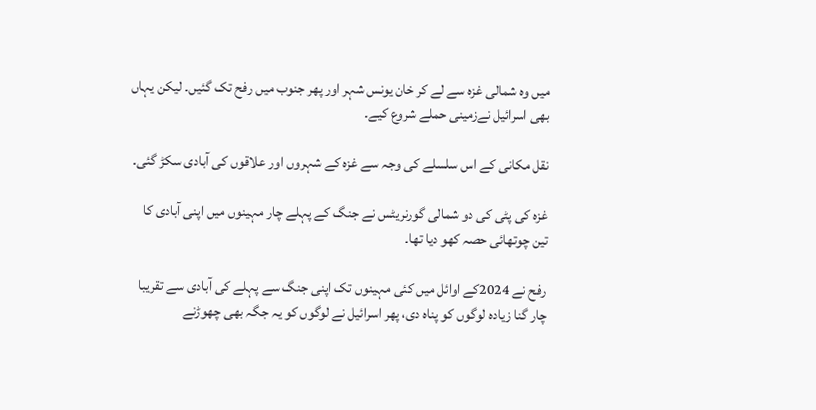میں وہ شمالی غزہ سے لے کر خان یونس شہر اور پھر جنوب میں رفح تک گئیں۔ لیکن یہاں بھی اسرائیل نےزمینی حملے شروع کیے۔

نقل مکانی کے اس سلسلے کی وجہ سے غزہ کے شہروں اور علاقوں کی آبادی سکڑ گئی۔

غزہ کی پٹی کی دو شمالی گورنریٹس نے جنگ کے پہلے چار مہینوں میں اپنی آبادی کا تین چوتھائی حصہ کھو دیا تھا۔

رفح نے 2024کے اوائل میں کئی مہینوں تک اپنی جنگ سے پہلے کی آبادی سے تقریبا چار گنا زیادہ لوگوں کو پناہ دی، پھر اسرائیل نے لوگوں کو یہ جگہ بھی چھوڑنے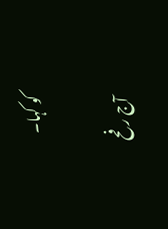کو کہا۔

آج رفح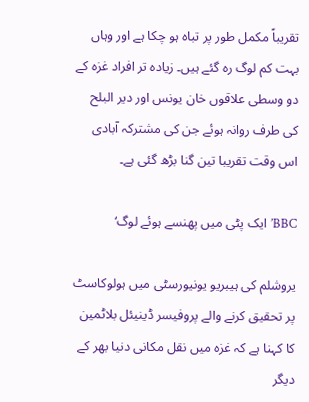تقریباً مکمل طور پر تباہ ہو چکا ہے اور وہاں بہت کم لوگ رہ گئے ہیں۔ زیادہ تر افراد غزہ کے دو وسطی علاقوں خان یونس اور دیر البلح کی طرف روانہ ہوئے جن کی مشترکہ آبادی اس وقت تقریبا تین گنا بڑھ گئی ہے۔

BBC’ایک پٹی میں پھنسے ہوئے لوگ‘

یروشلم کی ہیبریو یونیورسٹی میں ہولوکاسٹ پر تحقیق کرنے والے پروفیسر ڈینیئل بلاٹمین کا کہنا ہے کہ غزہ میں نقل مکانی دنیا بھر کے دیگر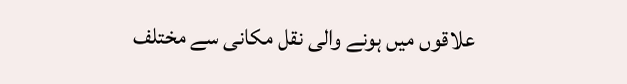علاقوں میں ہونے والی نقل مکانی سے مختلف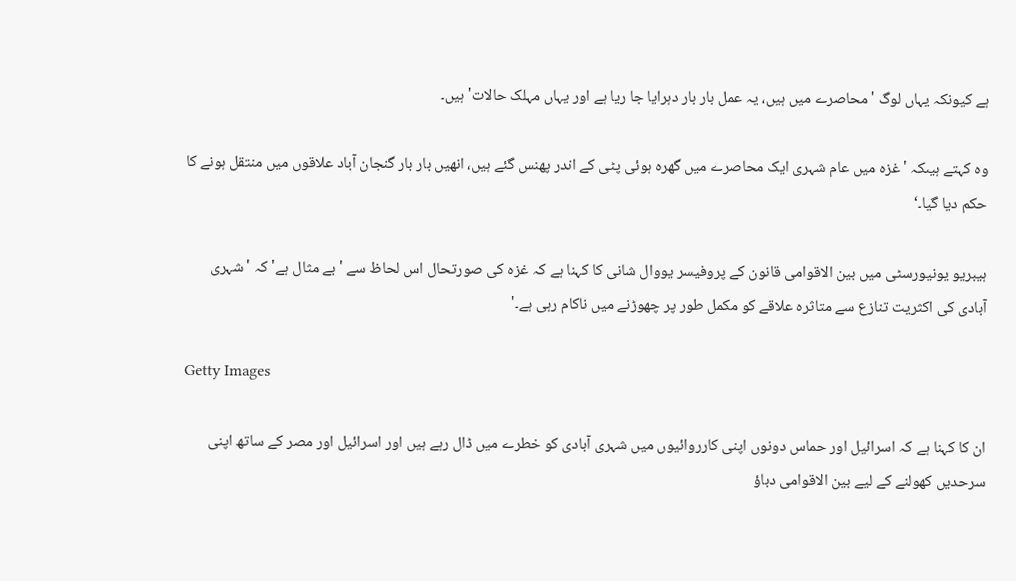ہے کیونکہ یہاں لوگ 'محاصرے میں ہیں، یہ عمل بار بار دہرایا جا ریا ہے اور یہاں مہلک حالات' ہیں۔

وہ کہتے ہیںکہ 'غزہ میں عام شہری ایک محاصرے میں گھرہ ہوئی پٹی کے اندر پھنس گئے ہیں، انھیں بار بار گنجان آباد علاقوں میں منتقل ہونے کا حکم دیا گیا۔‘

ہیبریو یونیورسٹی میں بین الاقوامی قانون کے پروفیسر یووال شانی کا کہنا ہے کہ غزہ کی صورتحال اس لحاظ سے 'بے مثال ہے' کہ 'شہری آبادی کی اکثریت تنازع سے متاثرہ علاقے کو مکمل طور پر چھوڑنے میں ناکام رہی ہے۔'

Getty Images

ان کا کہنا ہے کہ اسرائیل اور حماس دونوں اپنی کارروائیوں میں شہری آبادی کو خطرے میں ڈال رہے ہیں اور اسرائیل اور مصر کے ساتھ اپنی سرحدیں کھولنے کے لیے بین الاقوامی دباؤ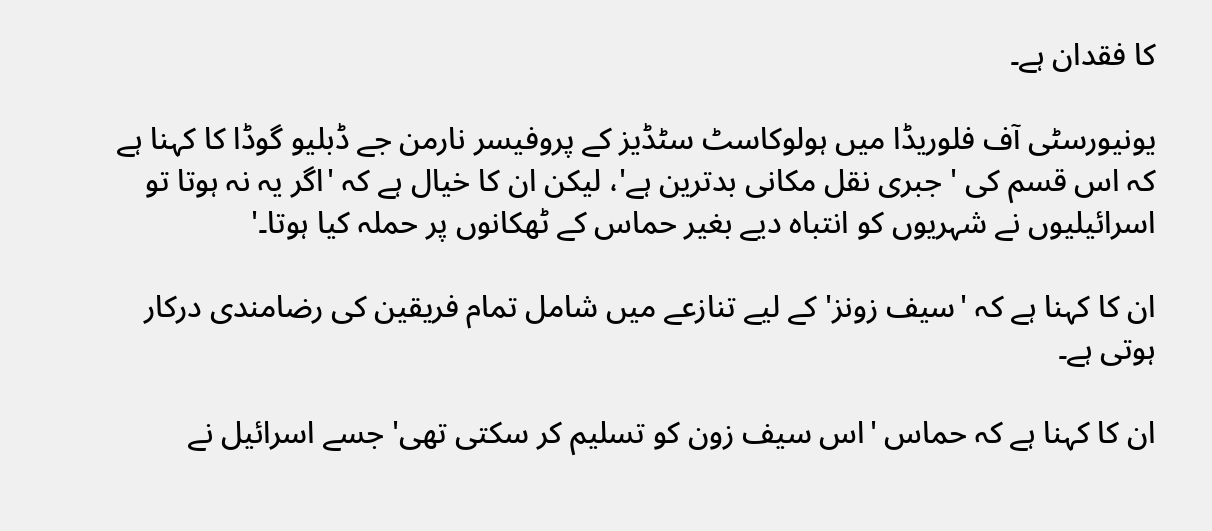کا فقدان ہے۔

یونیورسٹی آف فلوریڈا میں ہولوکاسٹ سٹڈیز کے پروفیسر نارمن جے ڈبلیو گوڈا کا کہنا ہے کہ اس قسم کی ' جبری نقل مکانی بدترین ہے'، لیکن ان کا خیال ہے کہ 'اگر یہ نہ ہوتا تو اسرائیلیوں نے شہریوں کو انتباہ دیے بغیر حماس کے ٹھکانوں پر حملہ کیا ہوتا۔'

ان کا کہنا ہے کہ 'سیف زونز' کے لیے تنازعے میں شامل تمام فریقین کی رضامندی درکار ہوتی ہے۔

ان کا کہنا ہے کہ حماس 'اس سیف زون کو تسلیم کر سکتی تھی' جسے اسرائیل نے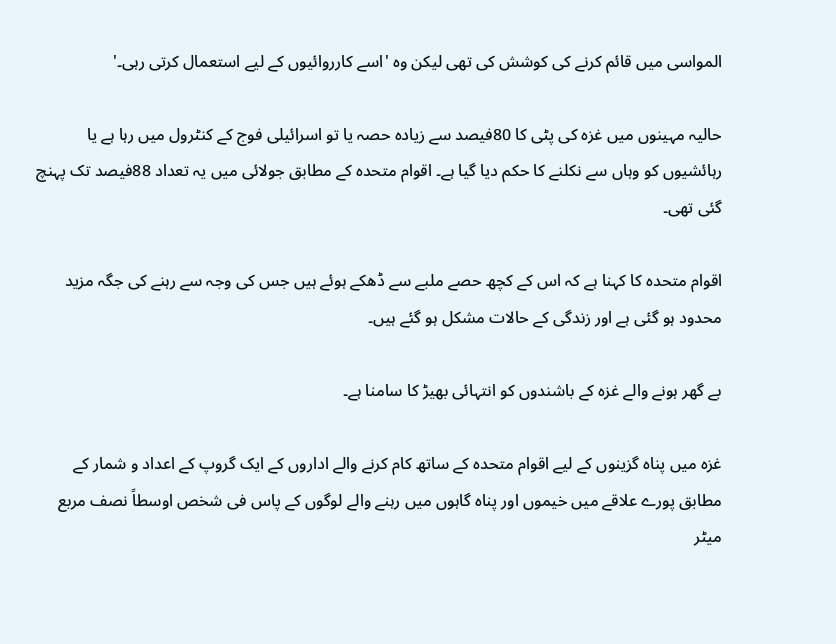المواسی میں قائم کرنے کی کوشش کی تھی لیکن وہ 'اسے کارروائیوں کے لیے استعمال کرتی رہی۔'

حالیہ مہینوں میں غزہ کی پٹی کا 80فیصد سے زیادہ حصہ یا تو اسرائیلی فوج کے کنٹرول میں رہا ہے یا رہائشیوں کو وہاں سے نکلنے کا حکم دیا گیا ہے۔ اقوام متحدہ کے مطابق جولائی میں یہ تعداد 88فیصد تک پہنچ گئی تھی۔

اقوام متحدہ کا کہنا ہے کہ اس کے کچھ حصے ملبے سے ڈھکے ہوئے ہیں جس کی وجہ سے رہنے کی جگہ مزید محدود ہو گئی ہے اور زندگی کے حالات مشکل ہو گئے ہیں۔

بے گھر ہونے والے غزہ کے باشندوں کو انتہائی بھیڑ کا سامنا ہے۔

غزہ میں پناہ گزینوں کے لیے اقوام متحدہ کے ساتھ کام کرنے والے اداروں کے ایک گروپ کے اعداد و شمار کے مطابق پورے علاقے میں خیموں اور پناہ گاہوں میں رہنے والے لوگوں کے پاس فی شخص اوسطاً نصف مربع میٹر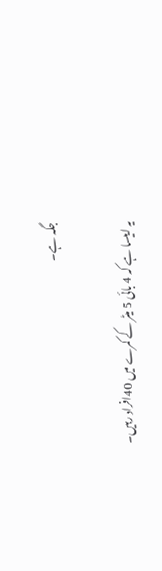جگہ ہے۔

یہ اییسا ہے کہ 4 بائی 5 میٹر کے کمرے میں 40افراد رہیں۔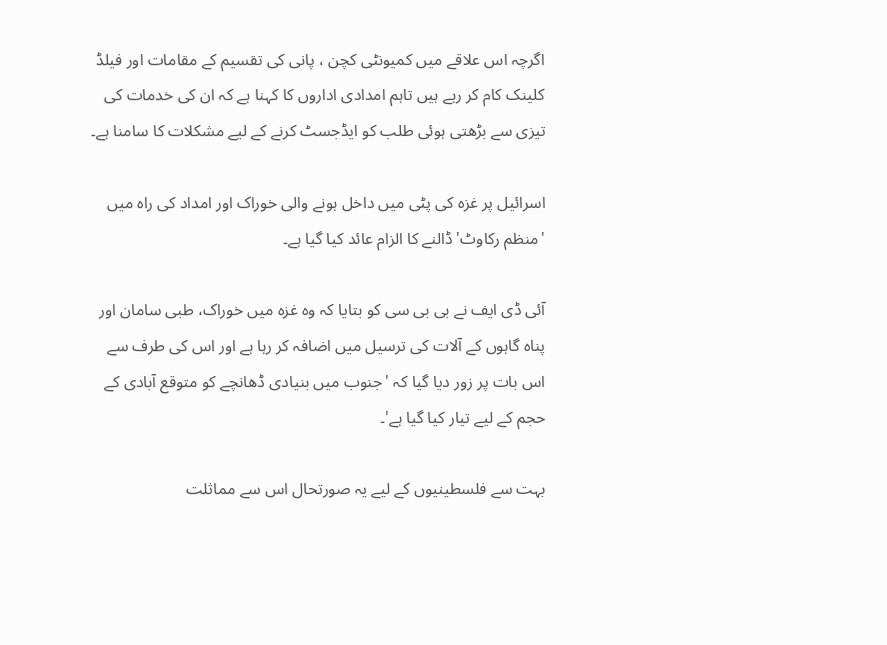اگرچہ اس علاقے میں کمیونٹی کچن ، پانی کی تقسیم کے مقامات اور فیلڈ کلینک کام کر رہے ہیں تاہم امدادی اداروں کا کہنا ہے کہ ان کی خدمات کی تیزی سے بڑھتی ہوئی طلب کو ایڈجسٹ کرنے کے لیے مشکلات کا سامنا ہے۔

اسرائیل پر غزہ کی پٹی میں داخل ہونے والی خوراک اور امداد کی راہ میں 'منظم رکاوٹ' ڈالنے کا الزام عائد کیا گیا ہے۔

آئی ڈی ایف نے بی بی سی کو بتایا کہ وہ غزہ میں خوراک، طبی سامان اور پناہ گاہوں کے آلات کی ترسیل میں اضافہ کر رہا ہے اور اس کی طرف سے اس بات پر زور دیا گیا کہ 'جنوب میں بنیادی ڈھانچے کو متوقع آبادی کے حجم کے لیے تیار کیا گیا ہے'۔

بہت سے فلسطینیوں کے لیے یہ صورتحال اس سے مماثلت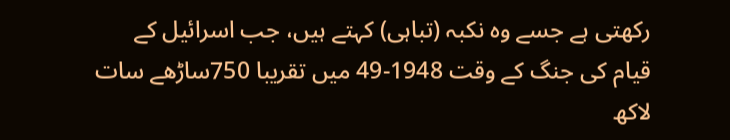رکھتی ہے جسے وہ نکبہ (تباہی) کہتے ہیں، جب اسرائیل کے قیام کی جنگ کے وقت 1948-49 میں تقریبا 750ساڑھے سات لاکھ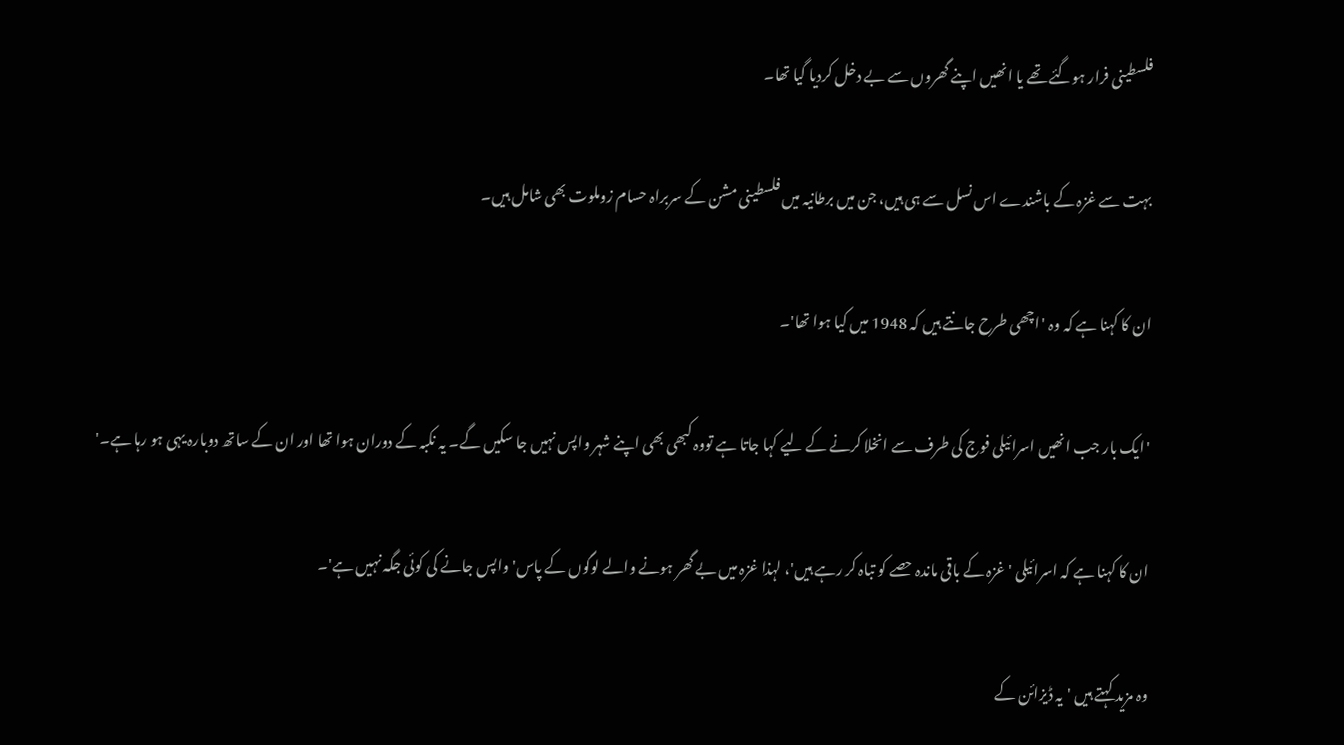فلسطینی فرار ہوگئے تھے یا انھیں اپنے گھروں سے بے دخل کردیا گیا تھا۔

بہت سے غزہ کے باشندے اس نسل سے ہی ہیں، جن میں برطانیہ میں فلسطینی مشن کے سربراہ حسام زوملوت بھی شامل ہیں۔

ان کا کہنا ہے کہ وہ 'اچھی طرح جانتے ہیں کہ 1948 میں کیا ہوا تھا'۔

'ایک بار جب انھیں اسرائیلی فوج کی طرف سے انخلا کرنے کے لیے کہا جاتا ہے تووہ کبھی بھی اپنے شہر واپس نہیں جا سکیں گے۔ یہ نکبہ کے دوران ہوا تھا اور ان کے ساتھ دوبارہ یہی ہو رہا ہے۔'

ان کا کہنا ہے کہ اسرائیلی 'غزہ کے باقی ماندہ حصے کو تباہ کر رہے ہیں'، لہذا غزہ میں بے گھر ہونے والے لوگوں کے پاس'واپس جانے کی کوئی جگہ نہیں ہے'۔

وہ مزید کہتے ہیں 'یہ ڈیزائن کے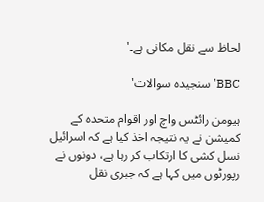لحاظ سے نقل مکانی ہے۔'

BBC'سنجیدہ سوالات'

ہیومن رائٹس واچ اور اقوام متحدہ کے کمیشن نے یہ نتیجہ اخذ کیا ہے کہ اسرائیل نسل کشی کا ارتکاب کر رہا ہے، دونوں نے رپورٹوں میں کہا ہے کہ جبری نقل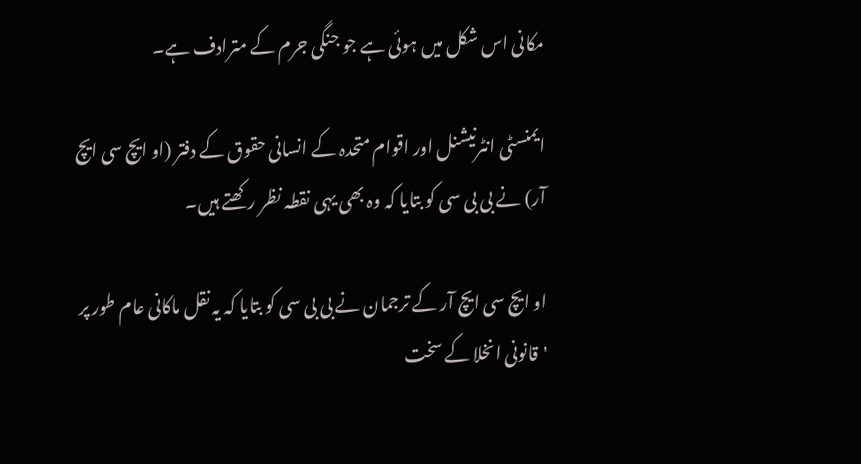مکانی اس شکل میں ہوئی ہے جو جنگی جرم کے مترادف ہے۔

ایمنسٹی انٹرنیشنل اور اقوام متحدہ کے انسانی حقوق کے دفتر (او ایچ سی ایچ آر) نے بی بی سی کو بتایا کہ وہ بھی یہی نقطہ نظر رکھتے ہیں۔

او ایچ سی ایچ آر کے ترجمان نے بی بی سی کو بتایا کہ یہ نقل ماکانی عام طور پر 'قانونی انخلا کے سخت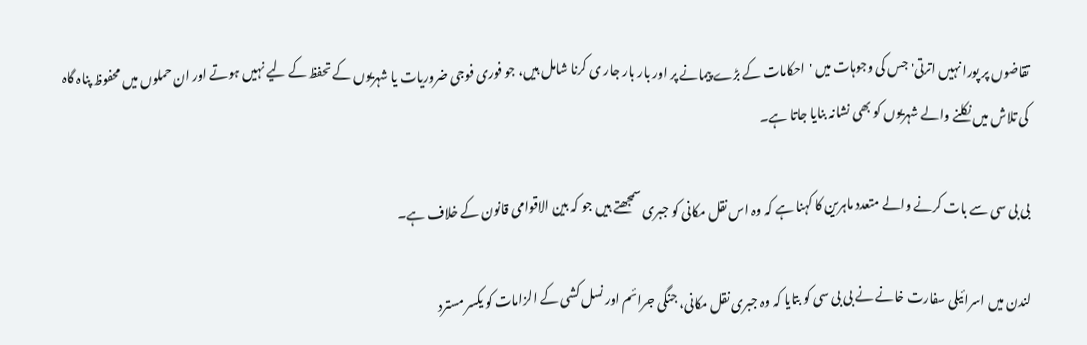تقاضوں پر پورا نہیں اترتی' جس کی وجوہات میں 'احکامات کے بڑے پیمانے پر اور بار بار جار ی کرنا شامل ہیں، جو فوری فوجی ضروریات یا شہریوں کے تحفظ کے لیے نہیں ہوتے اور ان حملوں میں محفوظ پناہ گاہ کی تلاش میں نکلنے والے شہریوں کو بھی نشانہ بنایا جاتا ہے۔

بی بی سی سے بات کرنے والے متعدد ماہرین کا کہنا ہے کہ وہ اس نقل مکانی کو جبری سمجھتے ہیں جو کہ بین الاقوامی قانون کے خلاف ہے۔

لندن میں اسرائیلی سفارت خانے نے بی بی سی کو بتایا کہ وہ جبری نقل مکانی، جنگی جرائم اور نسل کشی کے الزامات کو یکسر مسترد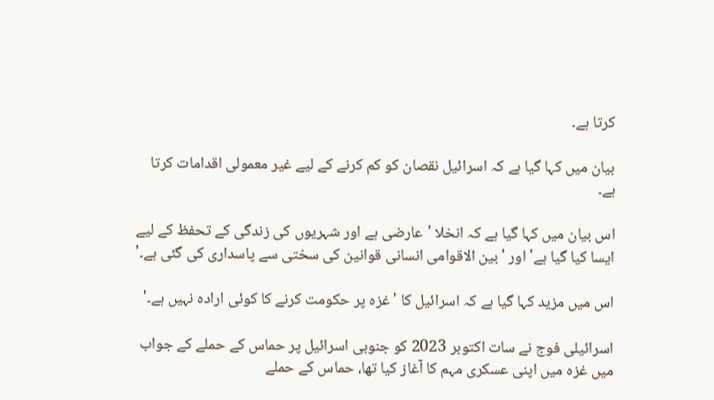کرتا ہے۔

بیان میں کہا گیا ہے کہ اسرائیل نقصان کو کم کرنے کے لیے غیر معمولی اقدامات کرتا ہے۔

اس بیان میں کہا گیا ہے کہ انخلا 'عارضی ہے اور شہریوں کی زندگی کے تحفظ کے لیے ایسا کیا گیا ہے' اور 'بین الاقوامی انسانی قوانین کی سختی سے پاسداری کی گئی ہے۔'

اس میں مزید کہا گیا ہے کہ اسرائیل کا 'غزہ پر حکومت کرنے کا کوئی ارادہ نہیں ہے۔'

اسرائیلی فوج نے سات اکتوبر 2023 کو جنوبی اسرائیل پر حماس کے حملے کے جواب میں غزہ میں اپنی عسکری مہم کا آغاز کیا تھا، حماس کے حملے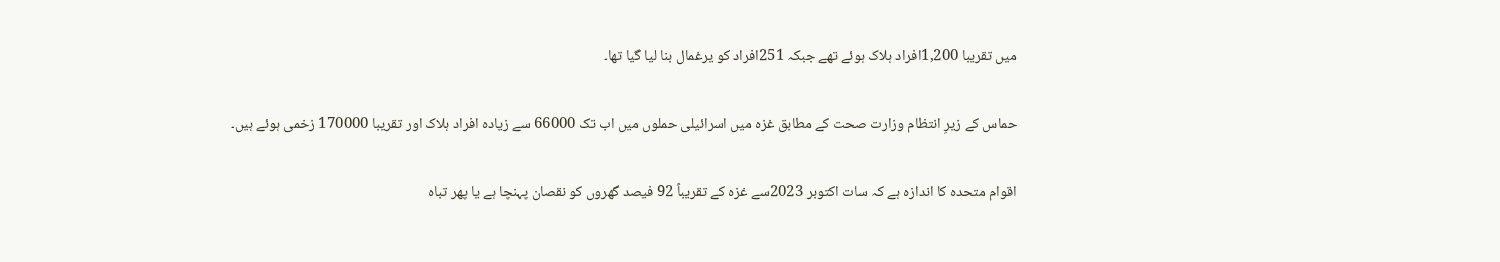میں تقریبا 1,200افراد ہلاک ہوئے تھے جبکہ 251افراد کو یرغمال بنا لیا گیا تھا۔

حماس کے زیرِ انتظام وزارت صحت کے مطابق غزہ میں اسرائیلی حملوں میں اب تک 66000 سے زیادہ افراد ہلاک اور تقریبا 170000 زخمی ہوئے ہیں۔

اقوام متحدہ کا اندازہ ہے کہ سات اکتوبر 2023سے غزہ کے تقریباً 92 فیصد گھروں کو نقصان پہنچا ہے یا پھر تباہ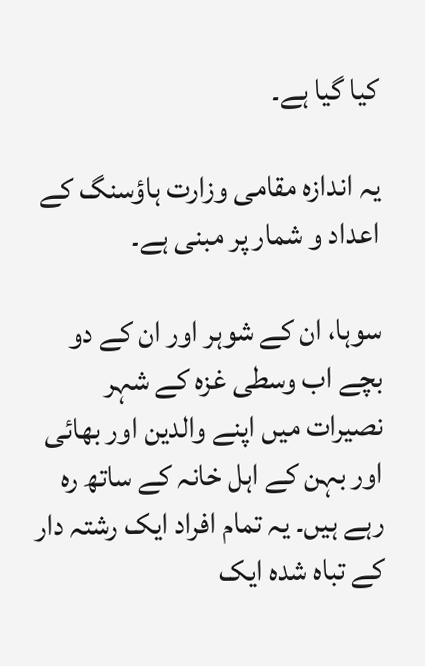کیا گیا ہے۔

یہ اندازہ مقامی وزارت ہاؤسنگ کے اعداد و شمار پر مبنی ہے۔

سوہا، ان کے شوہر اور ان کے دو بچے اب وسطی غزہ کے شہر نصیرات میں اپنے والدین اور بھائی اور بہن کے اہل خانہ کے ساتھ رہ رہے ہیں۔ یہ تمام افراد ایک رشتہ دار کے تباہ شدہ ایک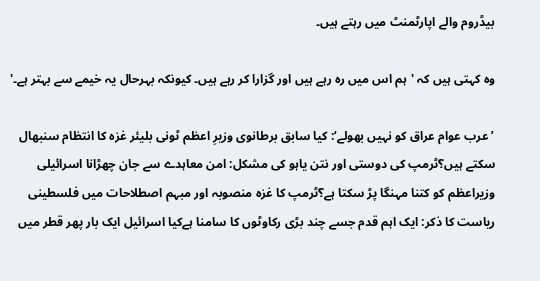بیڈروم والے اپارٹمنٹ میں رہتے ہیں۔

وہ کہتی ہیں کہ 'ہم اس میں رہ رہے ہیں اور گزارا کر رہے ہیں۔ کیونکہ بہرحال یہ خیمے سے بہتر ہے۔'

’عرب عوام عراق کو نہیں بھولے‘: کیا سابق برطانوی وزیرِ اعظم ٹونی بلیئر غزہ کا انتظام سنبھال سکتے ہیں؟ٹرمپ کی دوستی اور نتن یاہو کی مشکل: امن معاہدے سے جان چھڑانا اسرائیلی وزیراعظم کو کتنا مہنگا پڑ سکتا ہے؟ٹرمپ کا غزہ منصوبہ اور مبہم اصطلاحات میں فلسطینی ریاست کا ذکر: ایک اہم قدم جسے چند بڑی رکاوٹوں کا سامنا ہےکیا اسرائیل ایک بار پھر قطر میں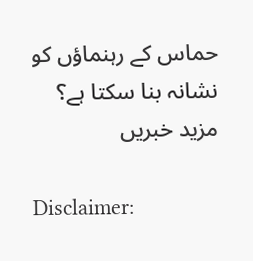حماس کے رہنماؤں کو نشانہ بنا سکتا ہے؟
مزید خبریں

Disclaimer: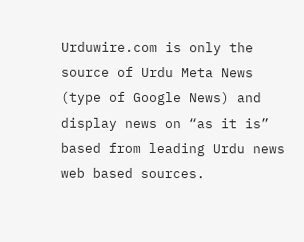Urduwire.com is only the source of Urdu Meta News (type of Google News) and display news on “as it is” based from leading Urdu news web based sources.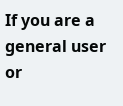If you are a general user or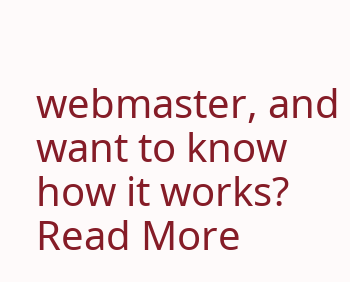webmaster, and want to know how it works? Read More